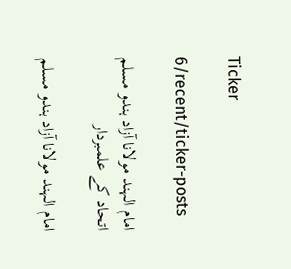Ticker

6/recent/ticker-posts

امام الہند مولانا آزاد ہندو مسلم اتحاد کے علمبردار

امام الہند مولانا آزاد ہندو مسلم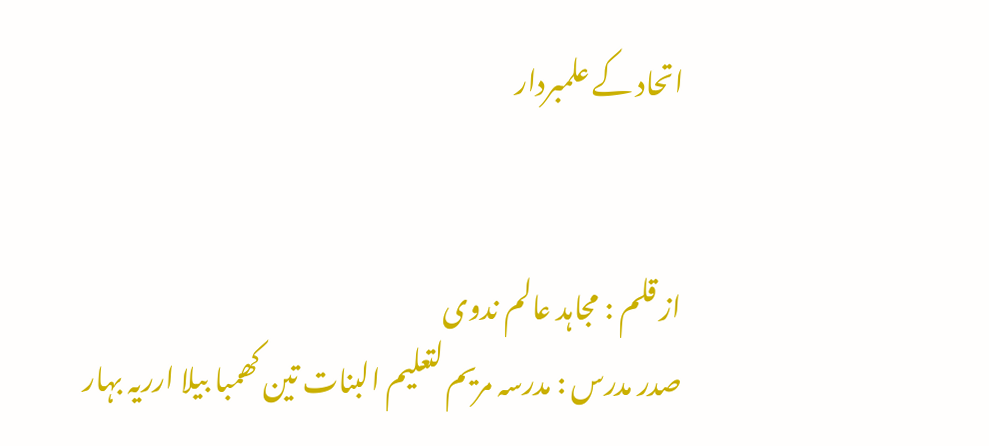اتحاد کے علمبردار


از قلم : مجاہد عالم ندوی
صدر مدرس : مدرسہ مریم لتعلیم البنات تین کھمبا بیلا ارریہ بہار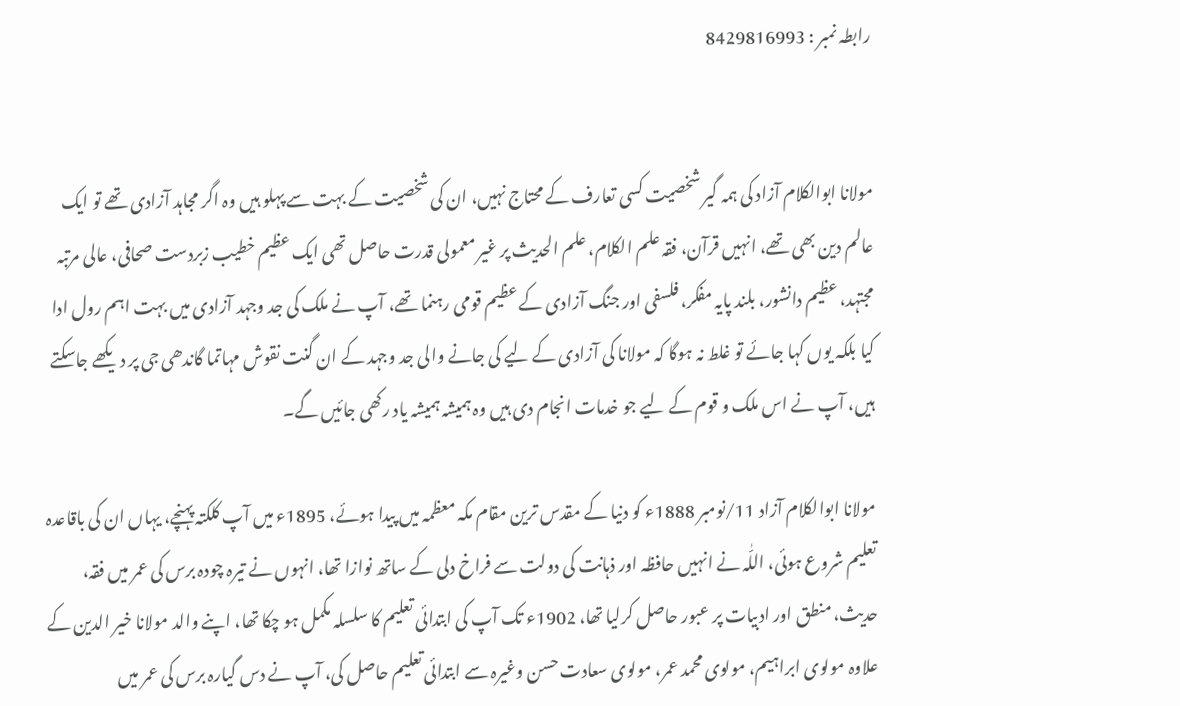رابطہ نمبر : 8429816993


مولانا ابوالکلام آزاد کی ہمہ گیر شخصیت کسی تعارف کے محتاج نہیں، ان کی شخصیت کے بہت سے پہلو ہیں وہ اگر مجاہد آزادی تھے تو ایک عالم دین بھی تھے، انہیں قرآن، فقہ علم الکلام، علم الحدیث پر غیر معمولی قدرت حاصل تھی ایک عظیم خطیب زبردست صحافی، عالی مرتبہ مجتہد، عظیم دانشور، بلند پایہ مفکر، فلسفی اور جنگ آزادی کے عظیم قومی رہنما تھے، آپ نے ملک کی جد وجہد آزادی میں بہت اہم رول ادا کیا بلکہ یوں کہا جائے تو غلط نہ ہوگا کہ مولانا کی آزادی کے لیے کی جانے والی جد وجہد کے ان گنت نقوش مہاتما گاندھی جی پر دیکھے جاسکتے ہیں، آپ نے اس ملک و قوم کے لیے جو خدمات انجام دی ہیں وہ ہمیشہ ہمیشہ یاد رکھی جائیں گے۔

مولانا ابوالکلام آزاد 11/نومبر 1888ء کو دنیا کے مقدس ترین مقام مکہ معظمہ میں پیدا ہوئے، 1895ء میں آپ کلکتہ پہنچے، یہاں ان کی باقاعدہ تعلیم شروع ہوئی، اللّٰہ نے انہیں حافظہ اور ذہانت کی دولت سے فراخ دلی کے ساتھ نوازا تھا، انہوں نے تیرہ چودہ برس کی عمر میں فقہ، حدیث، منطق اور ادبیات پر عبور حاصل کرلیا تھا، 1902ء تک آپ کی ابتدائی تعلیم کا سلسلہ مکمل ہو چکا تھا، اپنے والد مولانا خیر الدین کے علاوہ مولوی ابراہیم، مولوی محمد عمر، مولوی سعادت حسن وغیرہ سے ابتدائی تعلیم حاصل کی، آپ نے دس گیارہ برس کی عمر میں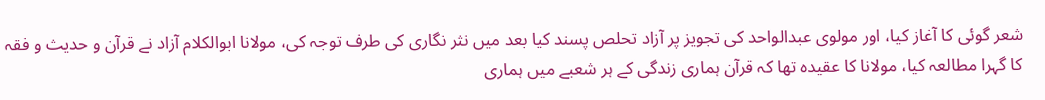شعر گوئی کا آغاز کیا، اور مولوی عبدالواحد کی تجویز پر آزاد تحلص پسند کیا بعد میں نثر نگاری کی طرف توجہ کی، مولانا ابوالکلام آزاد نے قرآن و حدیث و فقہ کا گہرا مطالعہ کیا، مولانا کا عقیدہ تھا کہ قرآن ہماری زندگی کے ہر شعبے میں ہماری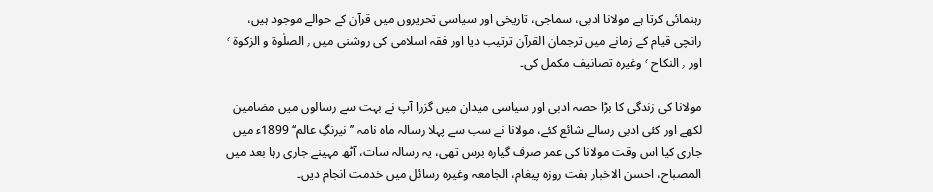رہنمائی کرتا ہے مولانا ادبی، سماجی، تاریخی اور سیاسی تحریروں میں قرآن کے حوالے موجود ہیں، رانچی قیام کے زمانے میں ترجمان القرآن ترتیب دیا اور فقہ اسلامی کی روشنی میں ٫ الصلٰوۃ و الزكوة ٬ اور ٫ النکاح ٬ وغیرہ تصانیف مکمل کی۔

مولانا کی زندگی کا بڑا حصہ ادبی اور سیاسی میدان میں گزرا آپ نے بہت سے رسالوں میں مضامین لکھے اور کئی ادبی رسالے شائع کئے، مولانا نے سب سے پہلا رسالہ ماہ نامہ ’’نیرنگِ عالم‘‘ 1899ء میں جاری کیا اس وقت مولانا کی عمر صرف گیارہ برس تھی، یہ رسالہ سات، آٹھ مہینے جاری رہا بعد میں المصباح، احسن الاخبار ہفت روزہ پیغام، الجامعہ وغیرہ رسائل میں خدمت انجام دیں۔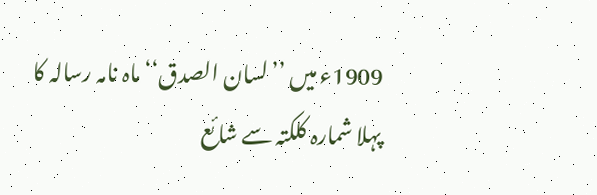1909ء میں ’’لسان الصدق‘‘ ماہ نامہ رسالہ کا پہلا شمارہ کلکتہ سے شائع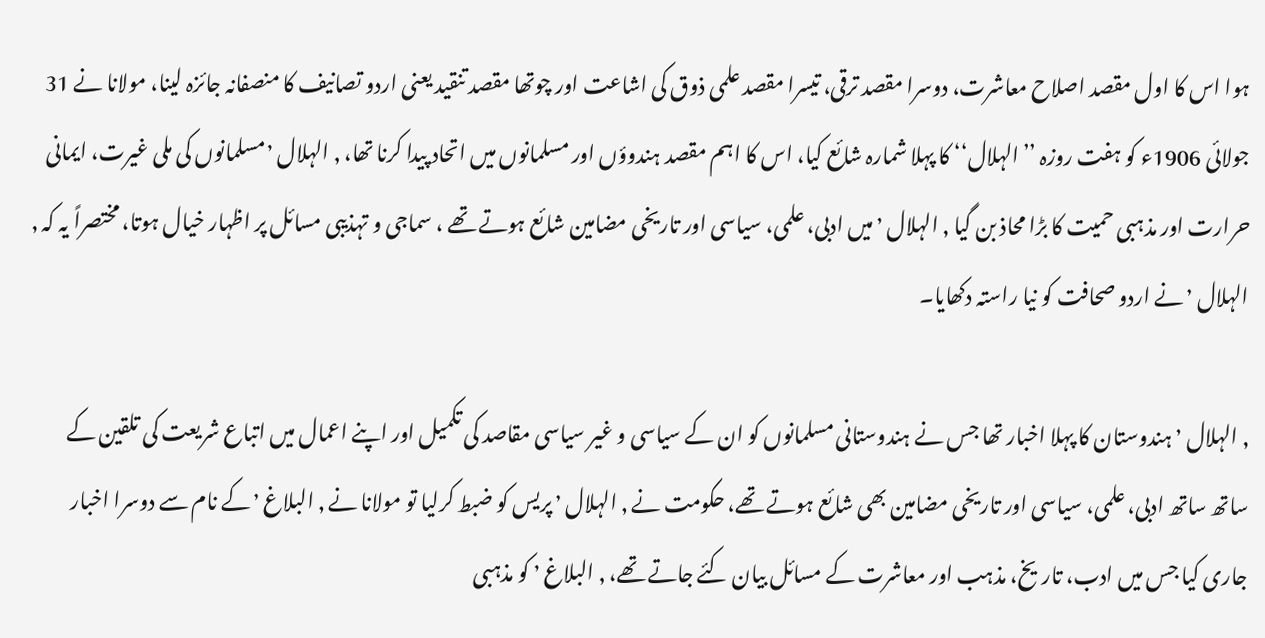ہوا اس کا اول مقصد اصلاح معاشرت، دوسرا مقصد ترقی، تیسرا مقصد علمی ذوق کی اشاعت اور چوتھا مقصد تنقید یعنی اردو تصانیف کا منصفانہ جائزہ لینا، مولانا نے 31 جولائی 1906ء کو ہفت روزہ ’’الہلال‘‘ کا پہلا شمارہ شائع کیا، اس کا اہم مقصد ہندوؤں اور مسلمانوں میں اتحاد پیدا کرنا تھا، ٫ الہلال ٬ مسلمانوں کی ملی غیرت، ایمانی حرارت اور مذہبی حمیت کا بڑا محاذ بن گیا ٫ الہلال ٬ میں ادبی، علمی، سیاسی اور تاریخی مضامین شائع ہوتے تھے ، سماجی و تہذیبی مسائل پر اظہار خیال ہوتا، مختصراً یہ کہ ٫ الہلال ٬ نے اردو صحافت کو نیا راستہ دکھایا۔

٫ الہلال ٬ ہندوستان کا پہلا اخبار تھا جس نے ہندوستانی مسلمانوں کو ان کے سیاسی و غیر سیاسی مقاصد کی تکمیل اور اپنے اعمال میں اتباع شریعت کی تلقین کے ساتھ ساتھ ادبی، علمی، سیاسی اور تاریخی مضامین بھی شائع ہوتے تھے، حکومت نے ٫ الہلال ٬ پریس کو ضبط کرلیا تو مولانا نے ٫ البلاغ ٬ کے نام سے دوسرا اخبار جاری کیا جس میں ادب، تاریخ، مذہب اور معاشرت کے مسائل بیان کئے جاتے تھے، ٫ البلاغ ٬ کو مذہبی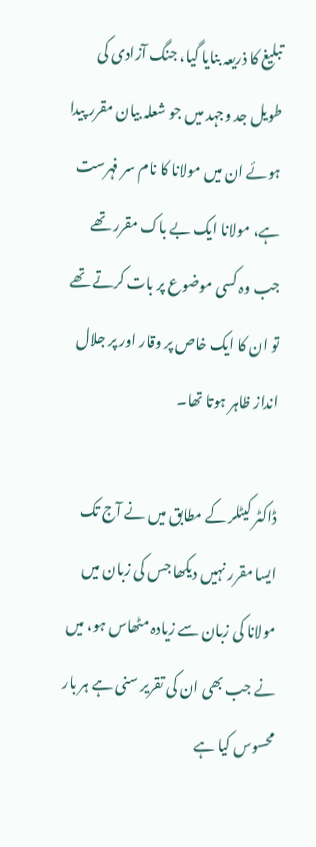تبلیغ کا ذریعہ بنایا گیا، جنگ آزادی کی طویل جد وجہد میں جو شعلہ بیان مقرر پیدا ہوئے ان میں مولانا کا نام سر فہرست ہے، مولانا ایک بے باک مقرر تھے جب وہ کسی موضوع پر بات کرتے تھے تو ان کا ایک خاص پر وقار اور پر جلال انداز ظاہر ہوتا تھا۔

ڈاکٹر کیٹلر کے مطابق میں نے آج تک ایسا مقرر نہیں دیکھا جس کی زبان میں مولانا کی زبان سے زیادہ مٹھاس ہو، میں نے جب بھی ان کی تقریر سنی ہے ہر بار محسوس کیا ہے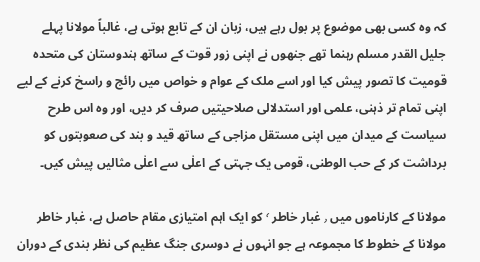کہ وہ کسی بھی موضوع پر بول رہے ہیں، زبان ان کے تابع ہوتی ہے، غالباً مولانا پہلے جلیل القدر مسلم رہنما تھے جنھوں نے اپنی زور قوت کے ساتھ ہندوستان کی متحدہ قومیت کا تصور پیش کیا اور اسے ملک کے عوام و خواص میں رائج و راسخ کرنے کے لیے اپنی تمام تر ذہنی، علمی اور استدلالی صلاحیتیں صرف کر دیں، اور وہ اس طرح سیاست کے میدان میں اپنی مستقل مزاجی کے ساتھ قید و بند کی صعوبتوں کو برداشت کر کے حب الوطنی، قومی یک جہتی کے اعلٰی سے اعلٰی مثالیں پیش کیں۔

مولانا کے کارناموں میں ٫ غبار خاطر ٬ کو ایک اہم امتیازی مقام حاصل ہے، غبار خاطر مولانا کے خطوط کا مجموعہ ہے جو انہوں نے دوسری جنگ عظیم کی نظر بندی کے دوران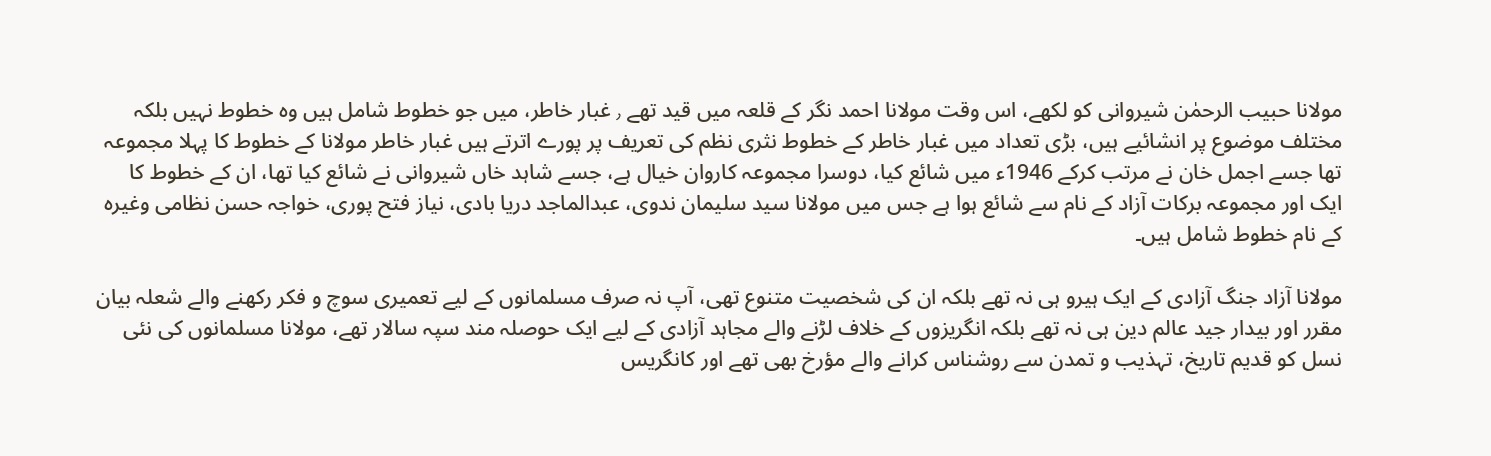مولانا حبیب الرحمٰن شیروانی کو لکھے، اس وقت مولانا احمد نگر کے قلعہ میں قید تھے ٫ غبار خاطر، میں جو خطوط شامل ہیں وہ خطوط نہیں بلکہ مختلف موضوع پر انشائیے ہیں، بڑی تعداد میں غبار خاطر کے خطوط نثری نظم کی تعریف پر پورے اترتے ہیں غبار خاطر مولانا کے خطوط کا پہلا مجموعہ تھا جسے اجمل خان نے مرتب کرکے 1946ء میں شائع کیا، دوسرا مجموعہ کاروان خیال ہے، جسے شاہد خاں شیروانی نے شائع کیا تھا، ان کے خطوط کا ایک اور مجموعہ برکات آزاد کے نام سے شائع ہوا ہے جس میں مولانا سید سلیمان ندوی، عبدالماجد دریا بادی، نیاز فتح پوری، خواجہ حسن نظامی وغیرہ کے نام خطوط شامل ہیں۔

مولانا آزاد جنگ آزادی کے ایک ہیرو ہی نہ تھے بلکہ ان کی شخصیت متنوع تھی، آپ نہ صرف مسلمانوں کے لیے تعمیری سوچ و فکر رکھنے والے شعلہ بیان مقرر اور بیدار جید عالم دین ہی نہ تھے بلکہ انگریزوں کے خلاف لڑنے والے مجاہد آزادی کے لیے ایک حوصلہ مند سپہ سالار تھے، مولانا مسلمانوں کی نئی نسل کو قدیم تاریخ، تہذیب و تمدن سے روشناس کرانے والے مؤرخ بھی تھے اور کانگریس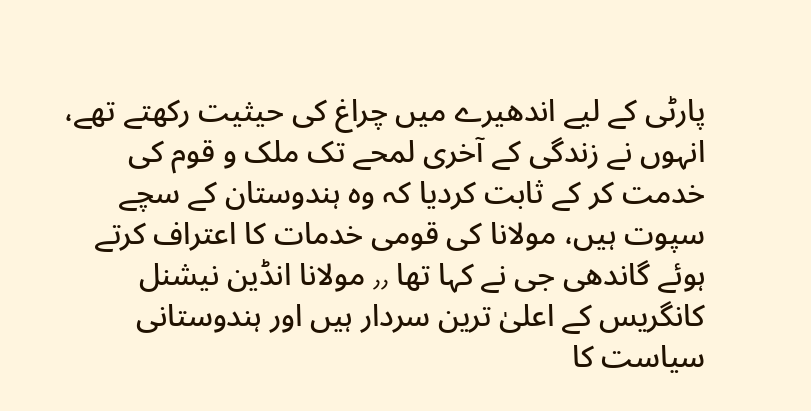پارٹی کے لیے اندھیرے میں چراغ کی حیثیت رکھتے تھے، انہوں نے زندگی کے آخری لمحے تک ملک و قوم کی خدمت کر کے ثابت کردیا کہ وہ ہندوستان کے سچے سپوت ہیں، مولانا کی قومی خدمات کا اعتراف کرتے ہوئے گاندھی جی نے کہا تھا ٫٫ مولانا انڈین نیشنل کانگریس کے اعلیٰ ترین سردار ہیں اور ہندوستانی سیاست کا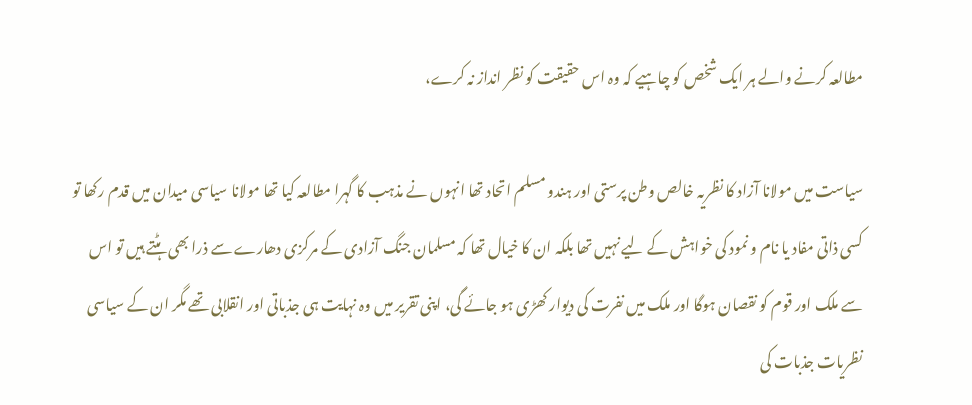مطالعہ کرنے والے ہر ایک شخص کو چاہیے کہ وہ اس حقیقت کو نظر انداز نہ کرے،

سیاست میں مولانا آزاد کا نظریہ خالص وطن پرستی اور ہندو مسلم اتحاد تھا انہوں نے مذہب کا گہرا مطالعہ کیا تھا مولانا سیاسی میدان میں قدم رکھا تو کسی ذاتی مفاد یا نام و نمود کی خواہش کے لیے نہیں تھا بلکہ ان کا خیال تھا کہ مسلمان جنگ آزادی کے مرکزی دھارے سے ذرا بھی ہٹتے ہیں تو اس سے ملک اور قوم کو نقصان ہوگا اور ملک میں نفرت کی دیوار کھڑی ہو جائے گی، اپنی تقریر میں وہ نہایت ہی جذباتی اور انقلابی تھے مگر ان کے سیاسی نظریات جذبات کی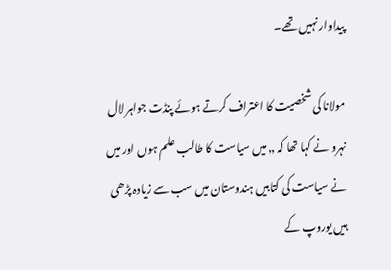پیداوار نہیں تھے۔

مولانا کی شخصیت کا اعتراف کرتے ہوئے پنڈت جواہر لال نہرو نے کہا تھا کہ ٫٫ میں سیاست کا طالب علم ہوں اور میں نے سیاست کی کتابیں ہندوستان میں سب سے زیادہ پڑھی ہیں یوروپ کے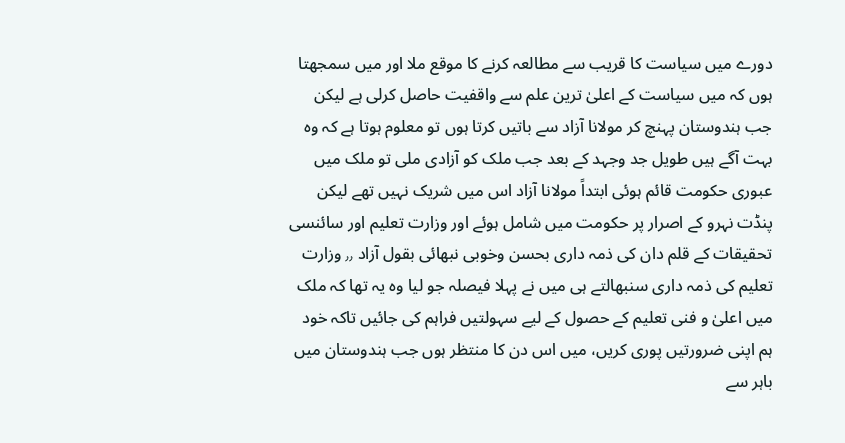دورے میں سیاست کا قریب سے مطالعہ کرنے کا موقع ملا اور میں سمجھتا ہوں کہ میں سیاست کے اعلیٰ ترین علم سے واقفیت حاصل کرلی ہے لیکن جب ہندوستان پہنچ کر مولانا آزاد سے باتیں کرتا ہوں تو معلوم ہوتا ہے کہ وہ بہت آگے ہیں طویل جد وجہد کے بعد جب ملک کو آزادی ملی تو ملک میں عبوری حکومت قائم ہوئی ابتداً مولانا آزاد اس میں شریک نہیں تھے لیکن پنڈت نہرو کے اصرار پر حکومت میں شامل ہوئے اور وزارت تعلیم اور سائنسی تحقیقات کے قلم دان کی ذمہ داری بحسن وخوبی نبھائی بقول آزاد ٫٫ وزارت تعلیم کی ذمہ داری سنبھالتے ہی میں نے پہلا فیصلہ جو لیا وہ یہ تھا کہ ملک میں اعلیٰ و فنی تعلیم کے حصول کے لیے سہولتیں فراہم کی جائیں تاکہ خود ہم اپنی ضرورتیں پوری کریں، میں اس دن کا منتظر ہوں جب ہندوستان میں باہر سے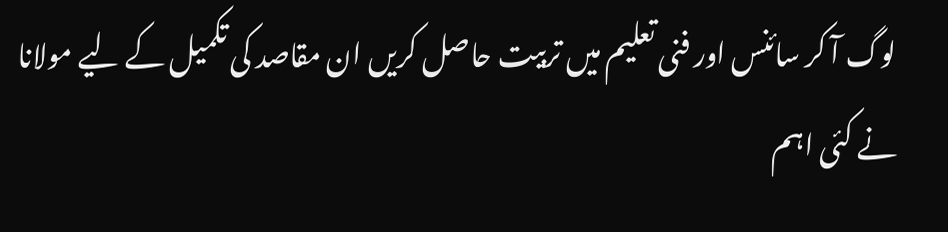لوگ آ کر سائنس اور فنی تعلیم میں تربیت حاصل کریں ان مقاصد کی تکمیل کے لیے مولانا نے کئی اہم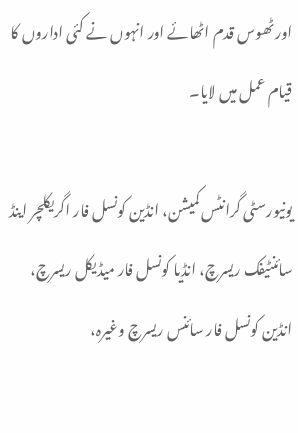اور ٹھوس قدم اٹھائے اور انہوں نے کئی اداروں کا قیام عمل میں لایا۔

یونیورسٹی گرانٹس کمیشن، انڈین کونسل فار اگریکلچر اینڈ سائنٹیفک ریسرچ، انڈیا کونسل فار میڈیکل ریسرچ، انڈین کونسل فار سائنس ریسرچ وغیرہ،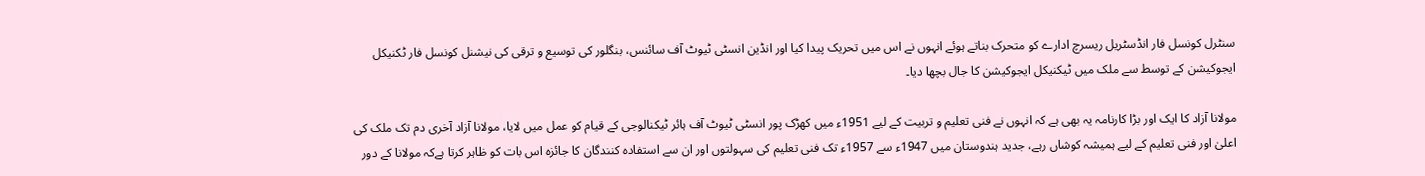سنٹرل کونسل فار انڈسٹریل ریسرچ ادارے کو متحرک بناتے ہوئے انہوں نے اس میں تحریک پیدا کیا اور انڈین انسٹی ٹیوٹ آف سائنس، بنگلور کی توسیع و ترقی کی نیشنل کونسل فار ٹکنیکل ایجوکیشن کے توسط سے ملک میں ٹیکنیکل ایجوکیشن کا جال بچھا دیا۔

مولانا آزاد کا ایک اور بڑا کارنامہ یہ بھی ہے کہ انہوں نے فنی تعلیم و تربیت کے لیے 1951ء میں کھڑک پور انسٹی ٹیوٹ آف ہائر ٹیکنالوجی کے قیام کو عمل میں لایا، مولانا آزاد آخری دم تک ملک کی اعلیٰ اور فنی تعلیم کے لیے ہمیشہ کوشاں رہے، جدید ہندوستان میں 1947ء سے 1957ء تک فنی تعلیم کی سہولتوں اور ان سے استفادہ کنندگان کا جائزہ اس بات کو ظاہر کرتا ہےکہ مولانا کے دور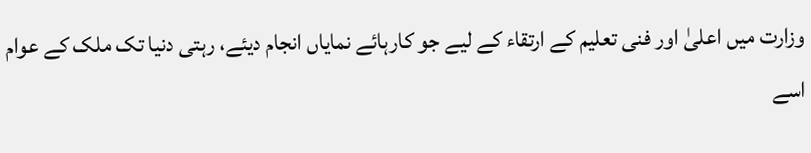وزارت میں اعلیٰ اور فنی تعلیم کے ارتقاء کے لیے جو کارہائے نمایاں انجام دیئے، رہتی دنیا تک ملک کے عوام اسے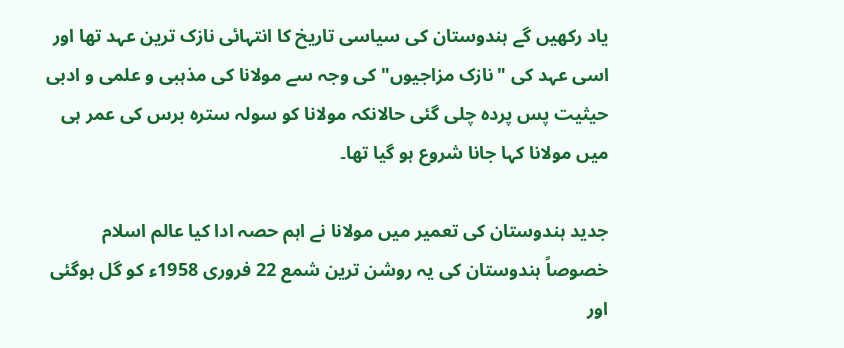یاد رکھیں گے ہندوستان کی سیاسی تاریخ کا انتہائی نازک ترین عہد تھا اور اسی عہد کی "نازک مزاجیوں" کی وجہ سے مولانا کی مذہبی و علمی و ادبی حیثیت پس پردہ چلی گئی حالانکہ مولانا کو سولہ سترہ برس کی عمر ہی میں مولانا کہا جانا شروع ہو گیا تھا۔

جدید ہندوستان کی تعمیر میں مولانا نے اہم حصہ ادا کیا عالم اسلام خصوصاً ہندوستان کی یہ روشن ترین شمع 22 فروری 1958ء کو گل ہوگئی اور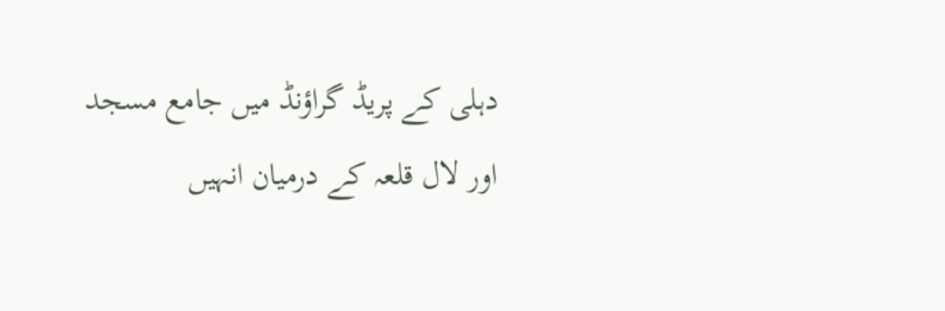دہلی کے پریڈ گراؤنڈ میں جامع مسجد اور لال قلعہ کے درمیان انہیں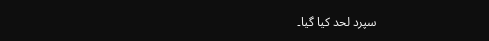سپرد لحد کیا گیا۔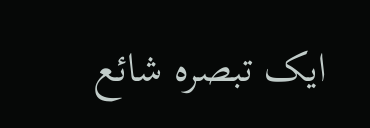ایک تبصرہ شائع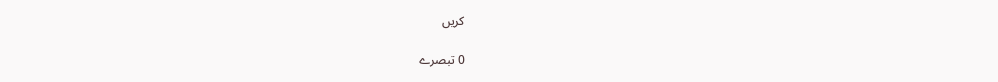کریں

0 تبصرے